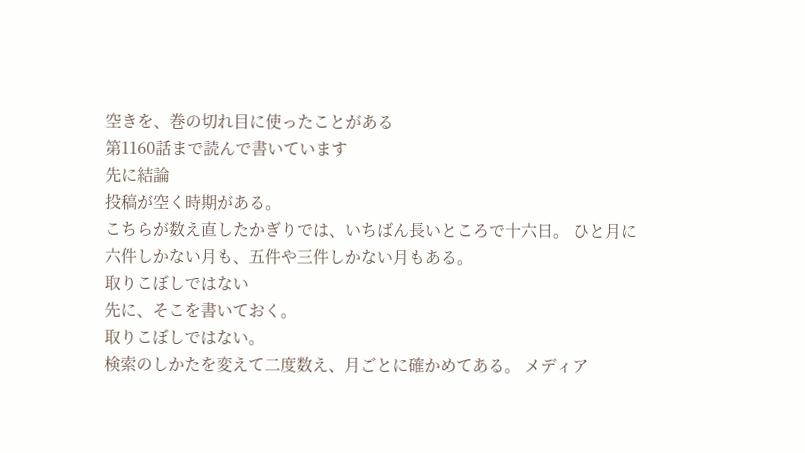空きを、巻の切れ目に使ったことがある
第1160話まで読んで書いています
先に結論
投稿が空く時期がある。
こちらが数え直したかぎりでは、いちばん長いところで十六日。 ひと月に六件しかない月も、五件や三件しかない月もある。
取りこぼしではない
先に、そこを書いておく。
取りこぼしではない。
検索のしかたを変えて二度数え、月ごとに確かめてある。 メディア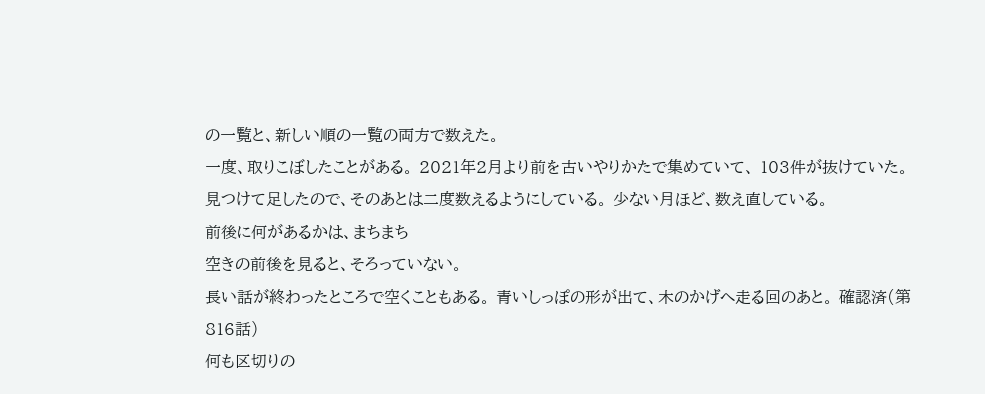の一覧と、新しい順の一覧の両方で数えた。
一度、取りこぼしたことがある。 2021年2月より前を古いやりかたで集めていて、 103件が抜けていた。
見つけて足したので、そのあとは二度数えるようにしている。 少ない月ほど、数え直している。
前後に何があるかは、まちまち
空きの前後を見ると、そろっていない。
長い話が終わったところで空くこともある。 青いしっぽの形が出て、木のかげへ走る回のあと。 確認済(第816話)
何も区切りの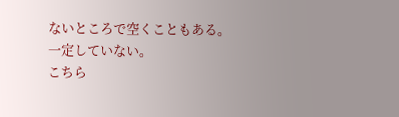ないところで空くこともある。
一定していない。
こちら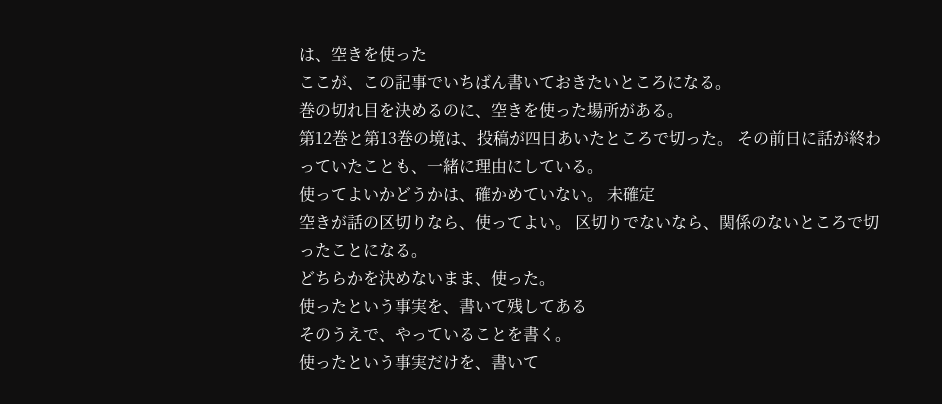は、空きを使った
ここが、この記事でいちばん書いておきたいところになる。
巻の切れ目を決めるのに、空きを使った場所がある。
第12巻と第13巻の境は、投稿が四日あいたところで切った。 その前日に話が終わっていたことも、一緒に理由にしている。
使ってよいかどうかは、確かめていない。 未確定
空きが話の区切りなら、使ってよい。 区切りでないなら、関係のないところで切ったことになる。
どちらかを決めないまま、使った。
使ったという事実を、書いて残してある
そのうえで、やっていることを書く。
使ったという事実だけを、書いて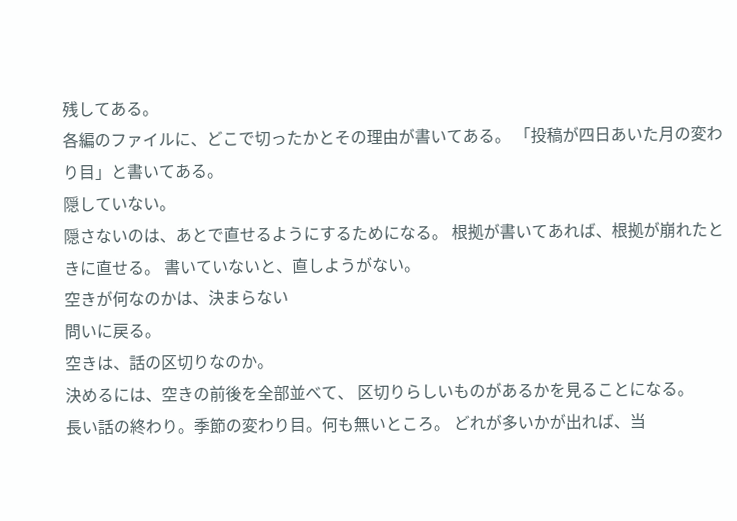残してある。
各編のファイルに、どこで切ったかとその理由が書いてある。 「投稿が四日あいた月の変わり目」と書いてある。
隠していない。
隠さないのは、あとで直せるようにするためになる。 根拠が書いてあれば、根拠が崩れたときに直せる。 書いていないと、直しようがない。
空きが何なのかは、決まらない
問いに戻る。
空きは、話の区切りなのか。
決めるには、空きの前後を全部並べて、 区切りらしいものがあるかを見ることになる。
長い話の終わり。季節の変わり目。何も無いところ。 どれが多いかが出れば、当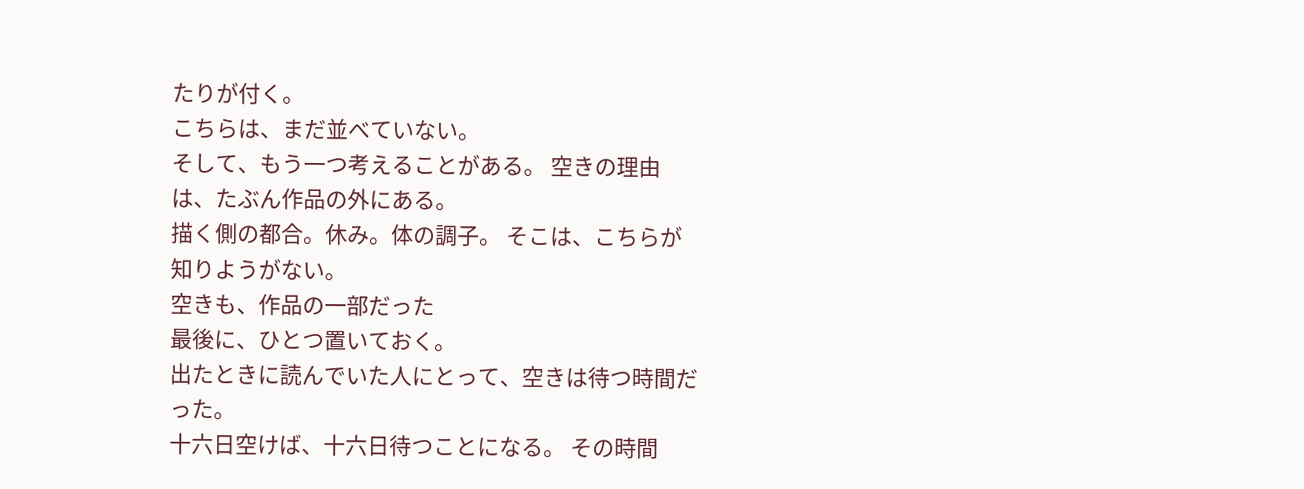たりが付く。
こちらは、まだ並べていない。
そして、もう一つ考えることがある。 空きの理由は、たぶん作品の外にある。
描く側の都合。休み。体の調子。 そこは、こちらが知りようがない。
空きも、作品の一部だった
最後に、ひとつ置いておく。
出たときに読んでいた人にとって、空きは待つ時間だった。
十六日空けば、十六日待つことになる。 その時間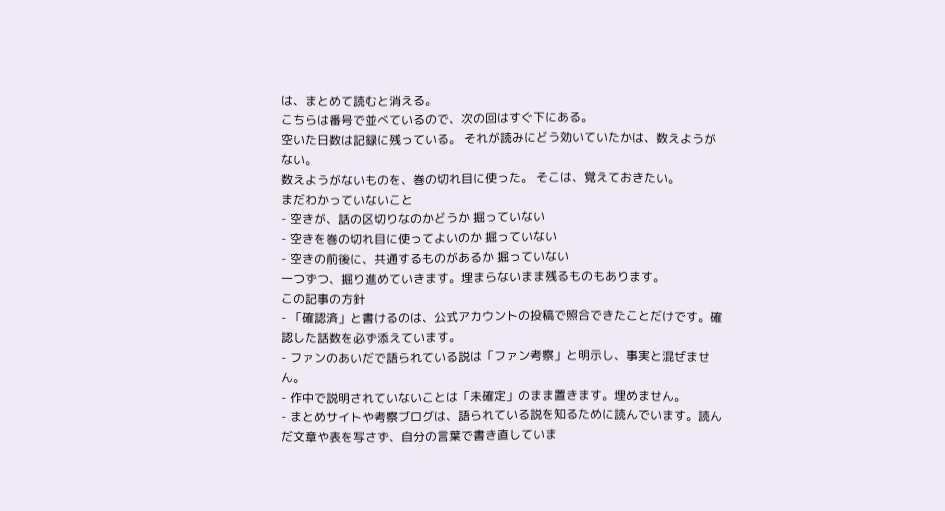は、まとめて読むと消える。
こちらは番号で並べているので、次の回はすぐ下にある。
空いた日数は記録に残っている。 それが読みにどう効いていたかは、数えようがない。
数えようがないものを、巻の切れ目に使った。 そこは、覚えておきたい。
まだわかっていないこと
- 空きが、話の区切りなのかどうか 掘っていない
- 空きを巻の切れ目に使ってよいのか 掘っていない
- 空きの前後に、共通するものがあるか 掘っていない
一つずつ、掘り進めていきます。埋まらないまま残るものもあります。
この記事の方針
- 「確認済」と書けるのは、公式アカウントの投稿で照合できたことだけです。確認した話数を必ず添えています。
- ファンのあいだで語られている説は「ファン考察」と明示し、事実と混ぜません。
- 作中で説明されていないことは「未確定」のまま置きます。埋めません。
- まとめサイトや考察ブログは、語られている説を知るために読んでいます。読んだ文章や表を写さず、自分の言葉で書き直していま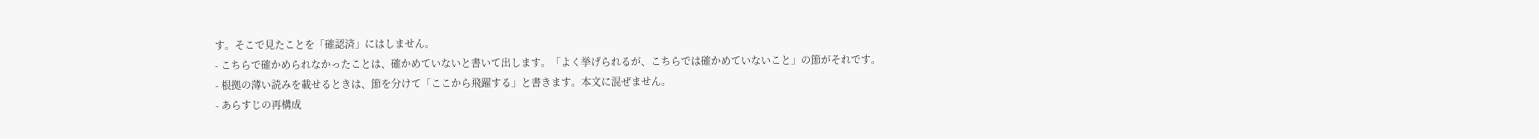す。そこで見たことを「確認済」にはしません。
- こちらで確かめられなかったことは、確かめていないと書いて出します。「よく挙げられるが、こちらでは確かめていないこと」の節がそれです。
- 根拠の薄い読みを載せるときは、節を分けて「ここから飛躍する」と書きます。本文に混ぜません。
- あらすじの再構成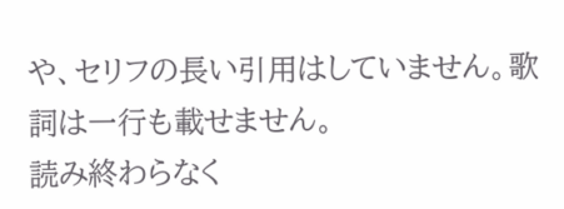や、セリフの長い引用はしていません。歌詞は一行も載せません。
読み終わらなく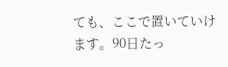ても、ここで置いていけます。90日たっ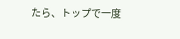たら、トップで一度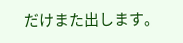だけまた出します。